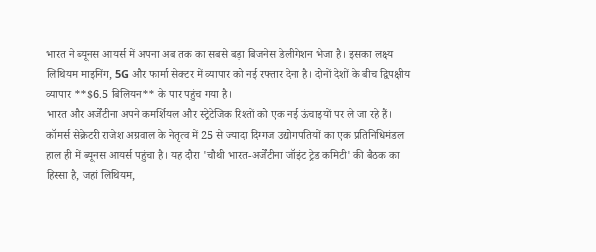भारत ने ब्यूनस आयर्स में अपना अब तक का सबसे बड़ा बिजनेस डेलीगेशन भेजा है। इसका लक्ष्य लिथियम माइनिंग, 5G और फार्मा सेक्टर में व्यापार को नई रफ्तार देना है। दोनों देशों के बीच द्विपक्षीय व्यापार **$6.5 बिलियन** के पार पहुंच गया है।
भारत और अर्जेंटीना अपने कमर्शियल और स्ट्रेटेजिक रिश्तों को एक नई ऊंचाइयों पर ले जा रहे हैं। कॉमर्स सेक्रेटरी राजेश अग्रवाल के नेतृत्व में 25 से ज्यादा दिग्गज उद्योगपतियों का एक प्रतिनिधिमंडल हाल ही में ब्यूनस आयर्स पहुंचा है। यह दौरा 'चौथी भारत-अर्जेंटीना जॉइंट ट्रेड कमिटी' की बैठक का हिस्सा है, जहां लिथियम,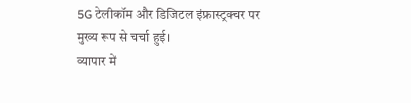5G टेलीकॉम और डिजिटल इंफ्रास्ट्रक्चर पर मुख्य रूप से चर्चा हुई।
व्यापार में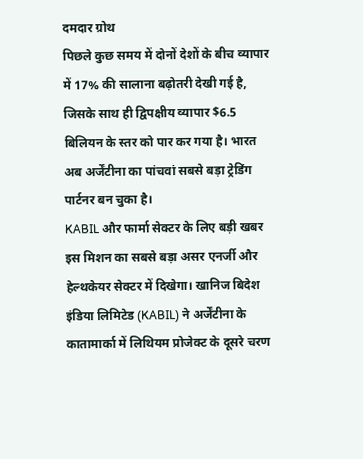दमदार ग्रोथ
पिछले कुछ समय में दोनों देशों के बीच व्यापार में 17% की सालाना बढ़ोतरी देखी गई है, जिसके साथ ही द्विपक्षीय व्यापार $6.5 बिलियन के स्तर को पार कर गया है। भारत अब अर्जेंटीना का पांचवां सबसे बड़ा ट्रेडिंग पार्टनर बन चुका है।
KABIL और फार्मा सेक्टर के लिए बड़ी खबर
इस मिशन का सबसे बड़ा असर एनर्जी और हेल्थकेयर सेक्टर में दिखेगा। खानिज बिदेश इंडिया लिमिटेड (KABIL) ने अर्जेंटीना के कातामार्का में लिथियम प्रोजेक्ट के दूसरे चरण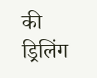की ड्रिलिंग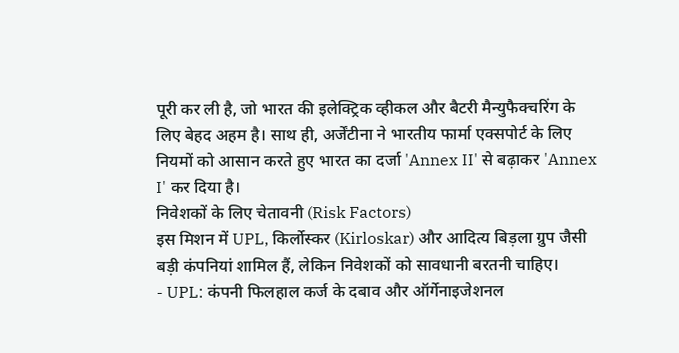पूरी कर ली है, जो भारत की इलेक्ट्रिक व्हीकल और बैटरी मैन्युफैक्चरिंग के लिए बेहद अहम है। साथ ही, अर्जेंटीना ने भारतीय फार्मा एक्सपोर्ट के लिए नियमों को आसान करते हुए भारत का दर्जा 'Annex II' से बढ़ाकर 'Annex I' कर दिया है।
निवेशकों के लिए चेतावनी (Risk Factors)
इस मिशन में UPL, किर्लोस्कर (Kirloskar) और आदित्य बिड़ला ग्रुप जैसी बड़ी कंपनियां शामिल हैं, लेकिन निवेशकों को सावधानी बरतनी चाहिए।
- UPL: कंपनी फिलहाल कर्ज के दबाव और ऑर्गेनाइजेशनल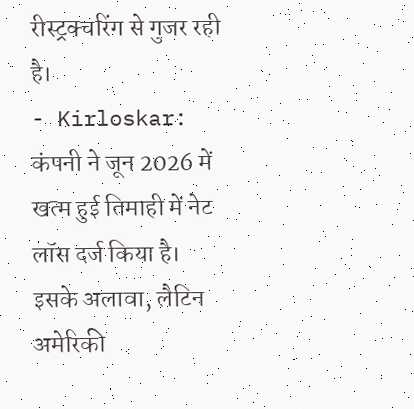रीस्ट्रक्चरिंग से गुजर रही है।
- Kirloskar: कंपनी ने जून 2026 में खत्म हुई तिमाही में नेट लॉस दर्ज किया है।
इसके अलावा, लैटिन अमेरिकी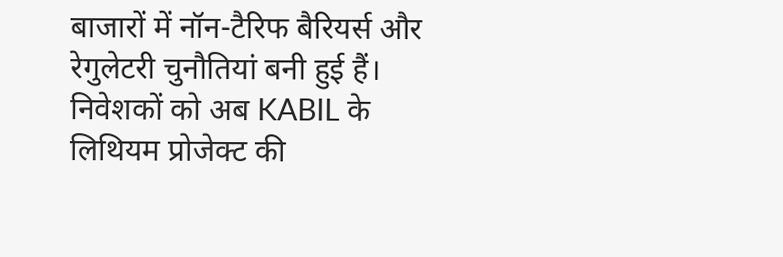बाजारों में नॉन-टैरिफ बैरियर्स और रेगुलेटरी चुनौतियां बनी हुई हैं। निवेशकों को अब KABIL के लिथियम प्रोजेक्ट की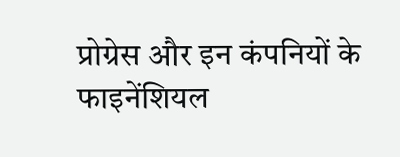प्रोग्रेस और इन कंपनियों के फाइनेंशियल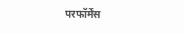परफॉर्मेंस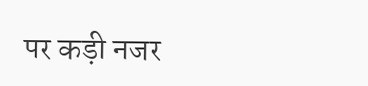पर कड़ी नजर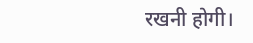रखनी होगी।